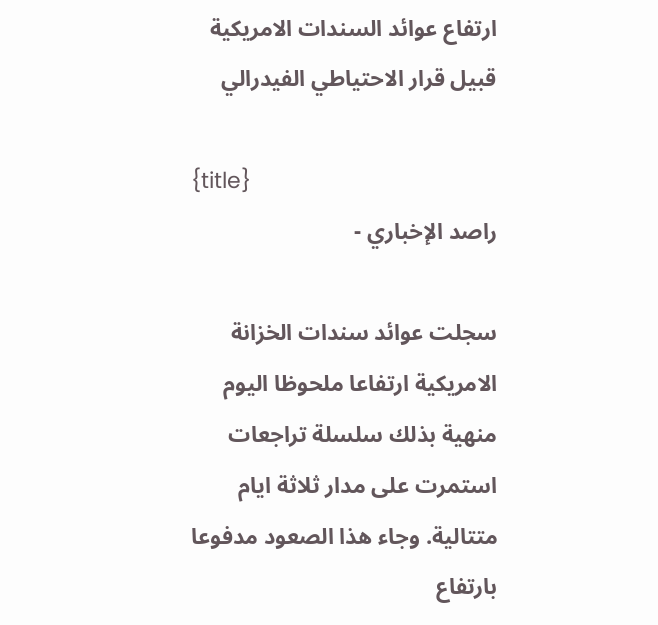ارتفاع عوائد السندات الامريكية قبيل قرار الاحتياطي الفيدرالي

{title}
راصد الإخباري -

سجلت عوائد سندات الخزانة الامريكية ارتفاعا ملحوظا اليوم منهية بذلك سلسلة تراجعات استمرت على مدار ثلاثة ايام متتالية. وجاء هذا الصعود مدفوعا بارتفاع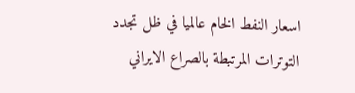اسعار النفط الخام عالميا في ظل تجدد التوترات المرتبطة بالصراع الايراني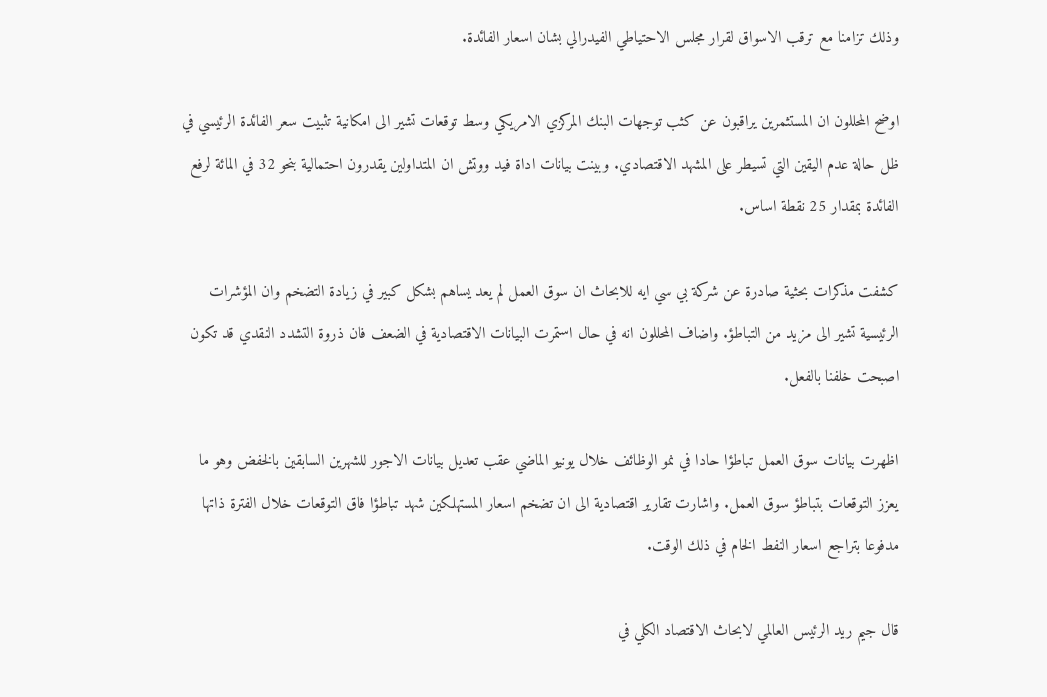وذلك تزامنا مع ترقب الاسواق لقرار مجلس الاحتياطي الفيدرالي بشان اسعار الفائدة.

اوضح المحللون ان المستثمرين يراقبون عن كثب توجهات البنك المركزي الامريكي وسط توقعات تشير الى امكانية تثبيت سعر الفائدة الرئيسي في ظل حالة عدم اليقين التي تسيطر على المشهد الاقتصادي. وبينت بيانات اداة فيد ووتش ان المتداولين يقدرون احتمالية بنحو 32 في المائة لرفع الفائدة بمقدار 25 نقطة اساس.

كشفت مذكرات بحثية صادرة عن شركة بي سي ايه للابحاث ان سوق العمل لم يعد يساهم بشكل كبير في زيادة التضخم وان المؤشرات الرئيسية تشير الى مزيد من التباطؤ. واضاف المحللون انه في حال استمرت البيانات الاقتصادية في الضعف فان ذروة التشدد النقدي قد تكون اصبحت خلفنا بالفعل.

اظهرت بيانات سوق العمل تباطؤا حادا في نمو الوظائف خلال يونيو الماضي عقب تعديل بيانات الاجور للشهرين السابقين بالخفض وهو ما يعزز التوقعات بتباطؤ سوق العمل. واشارت تقارير اقتصادية الى ان تضخم اسعار المستهلكين شهد تباطؤا فاق التوقعات خلال الفترة ذاتها مدفوعا بتراجع اسعار النفط الخام في ذلك الوقت.

قال جيم ريد الرئيس العالمي لابحاث الاقتصاد الكلي في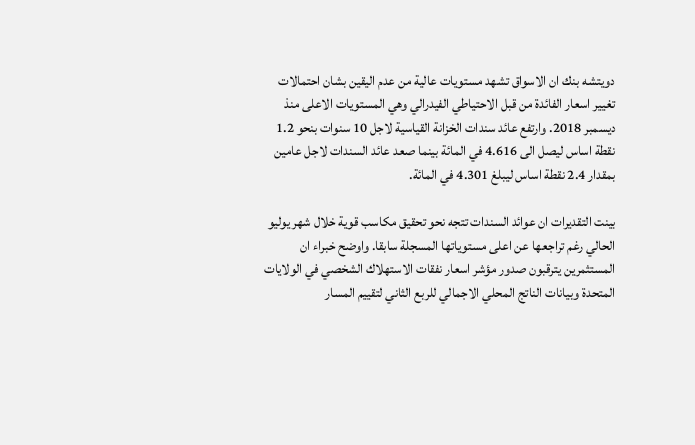دويتشه بنك ان الاسواق تشهد مستويات عالية من عدم اليقين بشان احتمالات تغيير اسعار الفائدة من قبل الاحتياطي الفيدرالي وهي المستويات الاعلى منذ ديسمبر 2018. وارتفع عائد سندات الخزانة القياسية لاجل 10 سنوات بنحو 1.2 نقطة اساس ليصل الى 4.616 في المائة بينما صعد عائد السندات لاجل عامين بمقدار 2.4 نقطة اساس ليبلغ 4.301 في المائة.

بينت التقديرات ان عوائد السندات تتجه نحو تحقيق مكاسب قوية خلال شهر يوليو الحالي رغم تراجعها عن اعلى مستوياتها المسجلة سابقا. واوضح خبراء ان المستثمرين يترقبون صدور مؤشر اسعار نفقات الاستهلاك الشخصي في الولايات المتحدة وبيانات الناتج المحلي الاجمالي للربع الثاني لتقييم المسار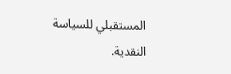المستقبلي للسياسة النقدية.